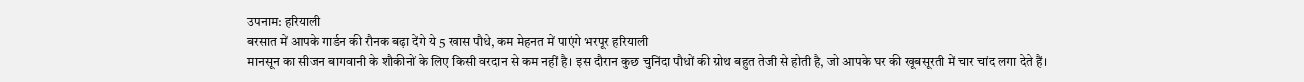उपनाम: हरियाली
बरसात में आपके गार्डन की रौनक बढ़ा देंगे ये 5 खास पौधे, कम मेहनत में पाएंगे भरपूर हरियाली
मानसून का सीजन बागवानी के शौकीनों के लिए किसी वरदान से कम नहीं है। इस दौरान कुछ चुनिंदा पौधों की ग्रोथ बहुत तेजी से होती है, जो आपके घर की खूबसूरती में चार चांद लगा देते हैं।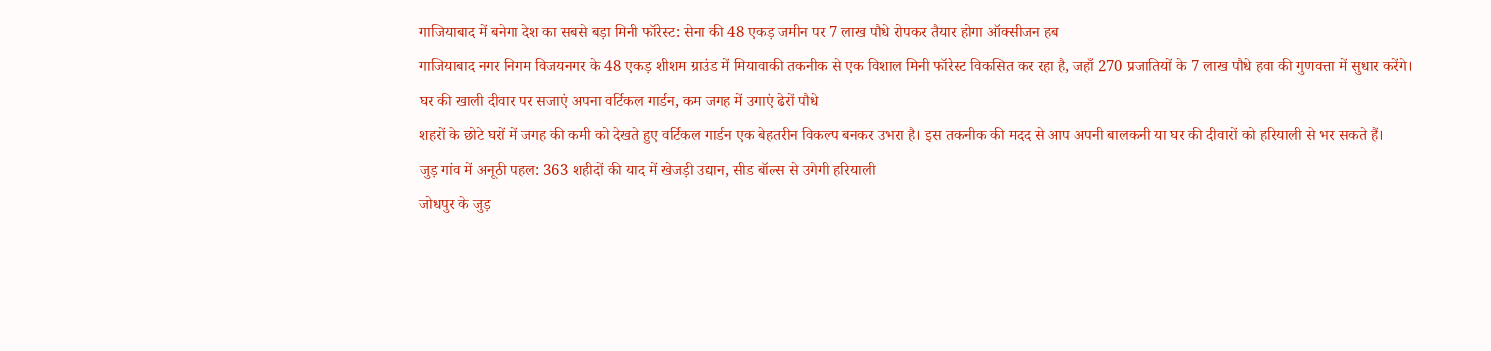गाजियाबाद में बनेगा देश का सबसे बड़ा मिनी फॉरेस्ट: सेना की 48 एकड़ जमीन पर 7 लाख पौधे रोपकर तैयार होगा ऑक्सीजन हब
गाजियाबाद नगर निगम विजयनगर के 48 एकड़ शीशम ग्राउंड में मियावाकी तकनीक से एक विशाल मिनी फॉरेस्ट विकसित कर रहा है, जहाँ 270 प्रजातियों के 7 लाख पौधे हवा की गुणवत्ता में सुधार करेंगे।
घर की खाली दीवार पर सजाएं अपना वर्टिकल गार्डन, कम जगह में उगाएं ढेरों पौधे
शहरों के छोटे घरों में जगह की कमी को देखते हुए वर्टिकल गार्डन एक बेहतरीन विकल्प बनकर उभरा है। इस तकनीक की मदद से आप अपनी बालकनी या घर की दीवारों को हरियाली से भर सकते हैं।
जुड़ गांव में अनूठी पहल: 363 शहीदों की याद में खेजड़ी उद्यान, सीड बॉल्स से उगेगी हरियाली
जोधपुर के जुड़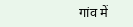गांव में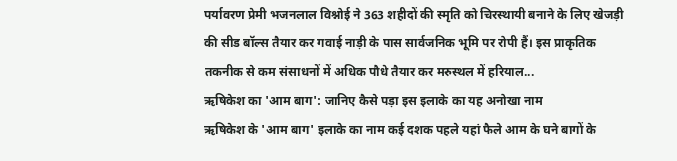पर्यावरण प्रेमी भजनलाल विश्नोई ने 363 शहीदों की स्मृति को चिरस्थायी बनाने के लिए खेजड़ी की सीड बॉल्स तैयार कर गवाई नाड़ी के पास सार्वजनिक भूमि पर रोपी हैं। इस प्राकृतिक तकनीक से कम संसाधनों में अधिक पौधे तैयार कर मरुस्थल में हरियाल...
ऋषिकेश का 'आम बाग': जानिए कैसे पड़ा इस इलाके का यह अनोखा नाम
ऋषिकेश के 'आम बाग' इलाके का नाम कई दशक पहले यहां फैले आम के घने बागों के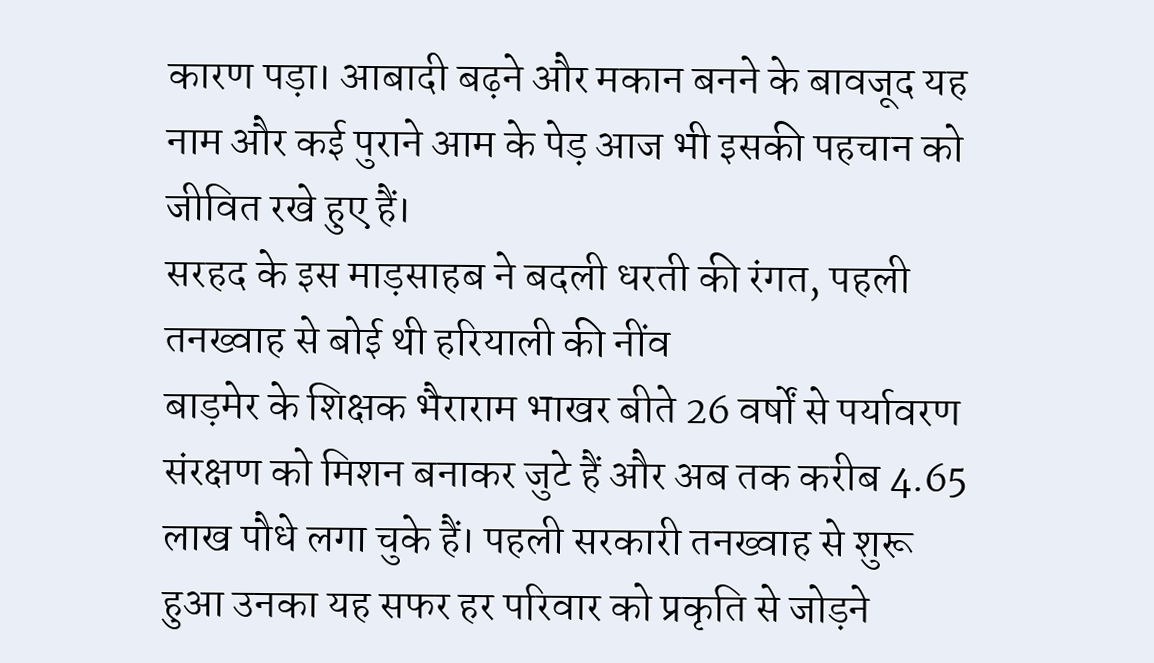कारण पड़ा। आबादी बढ़ने और मकान बनने के बावजूद यह नाम और कई पुराने आम के पेड़ आज भी इसकी पहचान को जीवित रखे हुए हैं।
सरहद के इस माड़साहब ने बदली धरती की रंगत, पहली तनख्वाह से बोई थी हरियाली की नींव
बाड़मेर के शिक्षक भैराराम भाखर बीते 26 वर्षों से पर्यावरण संरक्षण को मिशन बनाकर जुटे हैं और अब तक करीब 4.65 लाख पौधे लगा चुके हैं। पहली सरकारी तनख्वाह से शुरू हुआ उनका यह सफर हर परिवार को प्रकृति से जोड़ने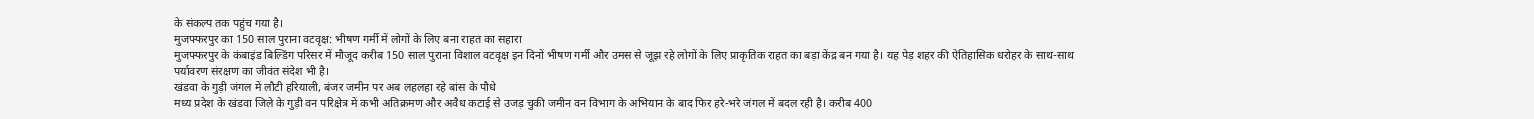के संकल्प तक पहुंच गया है।
मुजफ्फरपुर का 150 साल पुराना वटवृक्ष: भीषण गर्मी में लोगों के लिए बना राहत का सहारा
मुजफ्फरपुर के कंबाइंड बिल्डिंग परिसर में मौजूद करीब 150 साल पुराना विशाल वटवृक्ष इन दिनों भीषण गर्मी और उमस से जूझ रहे लोगों के लिए प्राकृतिक राहत का बड़ा केंद्र बन गया है। यह पेड़ शहर की ऐतिहासिक धरोहर के साथ-साथ पर्यावरण संरक्षण का जीवंत संदेश भी है।
खंडवा के गुड़ी जंगल में लौटी हरियाली, बंजर जमीन पर अब लहलहा रहे बांस के पौधे
मध्य प्रदेश के खंडवा जिले के गुड़ी वन परिक्षेत्र में कभी अतिक्रमण और अवैध कटाई से उजड़ चुकी जमीन वन विभाग के अभियान के बाद फिर हरे-भरे जंगल में बदल रही है। करीब 400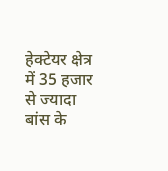हेक्टेयर क्षेत्र में 35 हजार से ज्यादा बांस के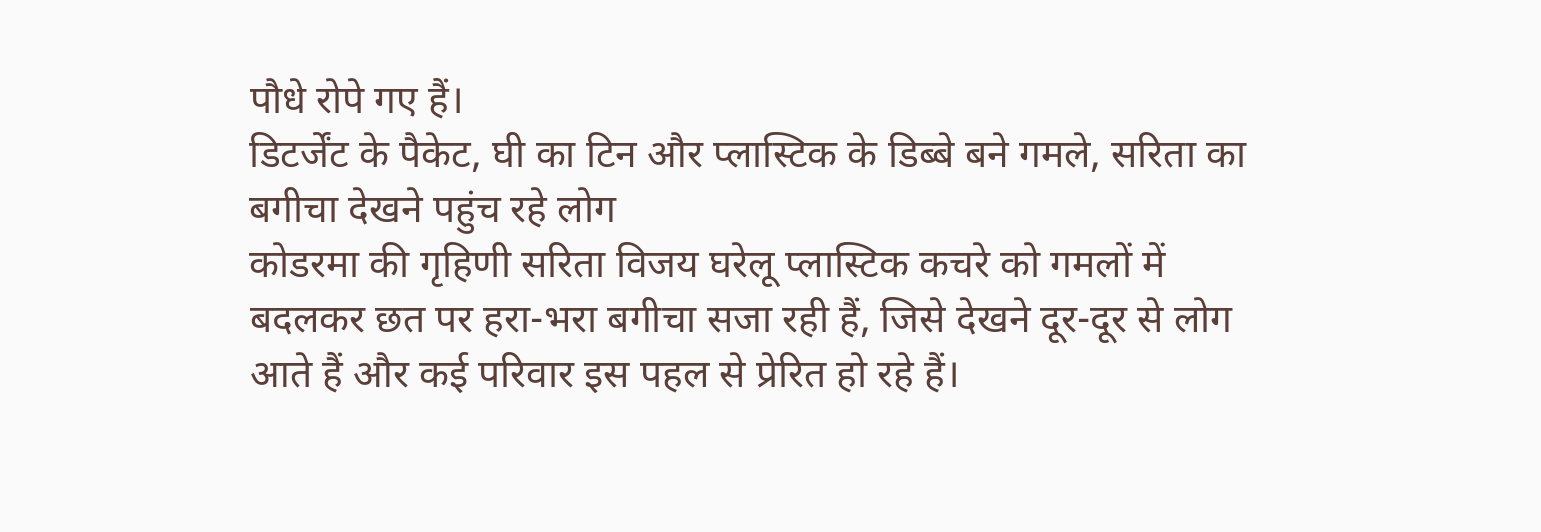पौधे रोपे गए हैं।
डिटर्जेंट के पैकेट, घी का टिन और प्लास्टिक के डिब्बे बने गमले, सरिता का बगीचा देखने पहुंच रहे लोग
कोडरमा की गृहिणी सरिता विजय घरेलू प्लास्टिक कचरे को गमलों में बदलकर छत पर हरा-भरा बगीचा सजा रही हैं, जिसे देखने दूर-दूर से लोग आते हैं और कई परिवार इस पहल से प्रेरित हो रहे हैं।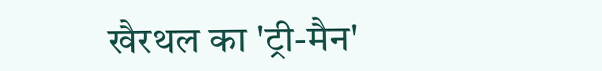खैरथल का 'ट्री-मैन'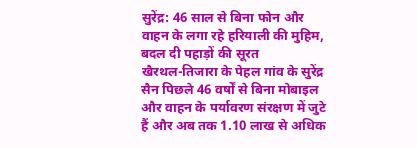सुरेंद्र: 46 साल से बिना फोन और वाहन के लगा रहे हरियाली की मुहिम, बदल दी पहाड़ों की सूरत
खैरथल-तिजारा के पेहल गांव के सुरेंद्र सैन पिछले 46 वर्षों से बिना मोबाइल और वाहन के पर्यावरण संरक्षण में जुटे हैं और अब तक 1.10 लाख से अधिक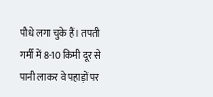पौधे लगा चुके हैं। तपती गर्मी में 8-10 किमी दूर से पानी लाकर वे पहाड़ों पर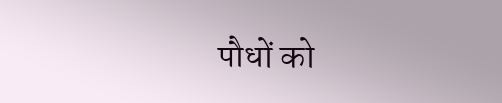पौधों को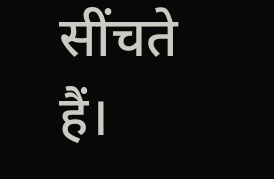सींचते हैं।